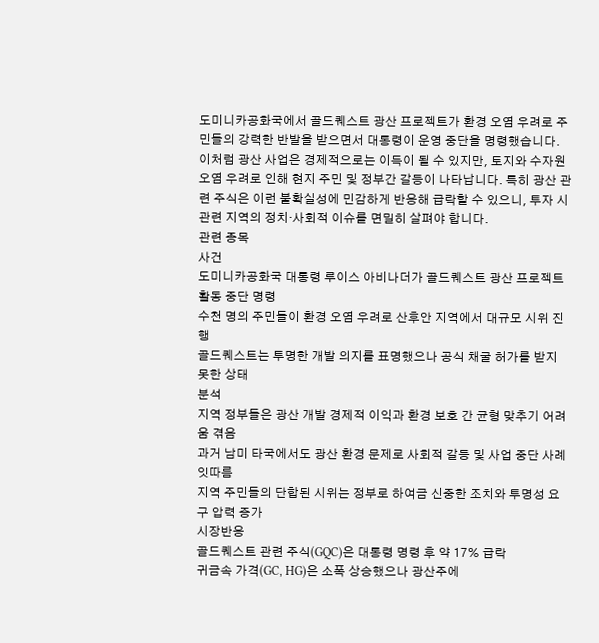도미니카공화국에서 골드퀘스트 광산 프로젝트가 환경 오염 우려로 주민들의 강력한 반발을 받으면서 대통령이 운영 중단을 명령했습니다. 이처럼 광산 사업은 경제적으로는 이득이 될 수 있지만, 토지와 수자원 오염 우려로 인해 현지 주민 및 정부간 갈등이 나타납니다. 특히 광산 관련 주식은 이런 불확실성에 민감하게 반응해 급락할 수 있으니, 투자 시 관련 지역의 정치·사회적 이슈를 면밀히 살펴야 합니다.
관련 종목
사건
도미니카공화국 대통령 루이스 아비나더가 골드퀘스트 광산 프로젝트 활동 중단 명령
수천 명의 주민들이 환경 오염 우려로 산후안 지역에서 대규모 시위 진행
골드퀘스트는 투명한 개발 의지를 표명했으나 공식 채굴 허가를 받지 못한 상태
분석
지역 정부들은 광산 개발 경제적 이익과 환경 보호 간 균형 맞추기 어려움 겪음
과거 남미 타국에서도 광산 환경 문제로 사회적 갈등 및 사업 중단 사례 잇따름
지역 주민들의 단합된 시위는 정부로 하여금 신중한 조치와 투명성 요구 압력 증가
시장반응
골드퀘스트 관련 주식(GQC)은 대통령 명령 후 약 17% 급락
귀금속 가격(GC, HG)은 소폭 상승했으나 광산주에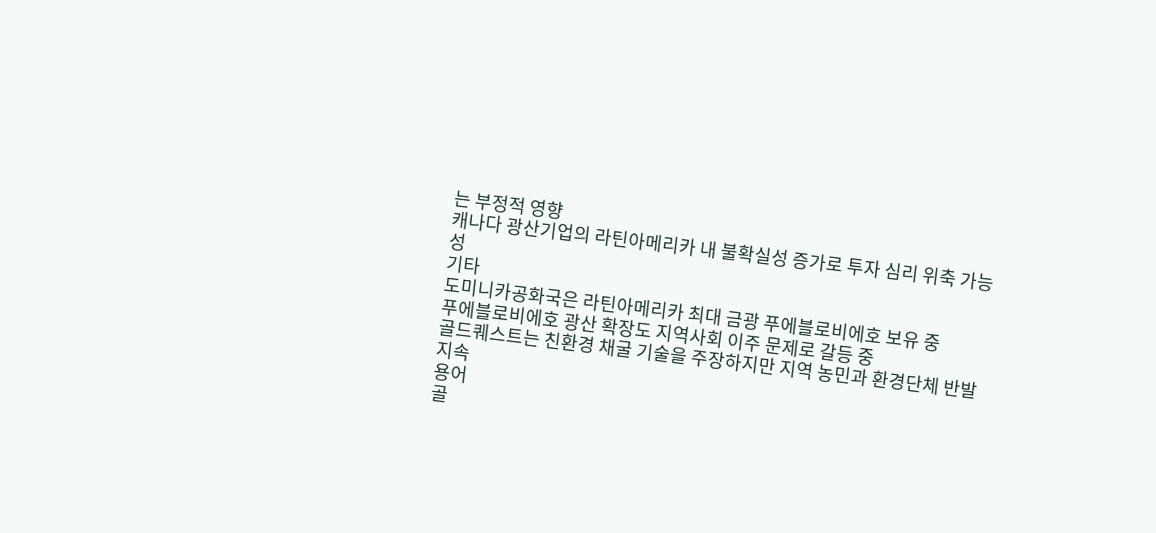는 부정적 영향
캐나다 광산기업의 라틴아메리카 내 불확실성 증가로 투자 심리 위축 가능성
기타
도미니카공화국은 라틴아메리카 최대 금광 푸에블로비에호 보유 중
푸에블로비에호 광산 확장도 지역사회 이주 문제로 갈등 중
골드퀘스트는 친환경 채굴 기술을 주장하지만 지역 농민과 환경단체 반발 지속
용어
골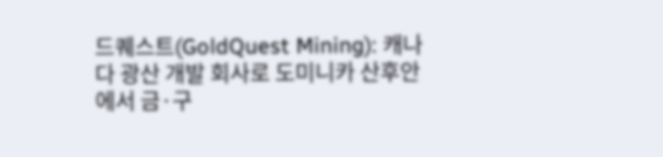드퀘스트(GoldQuest Mining): 캐나다 광산 개발 회사로 도미니카 산후안에서 금·구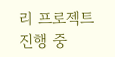리 프로젝트 진행 중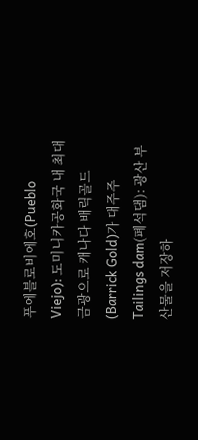푸에블로비에호(Pueblo Viejo): 도미니카공화국 내 최대 금광으로 캐나다 배릭골드(Barrick Gold)가 대주주
Tailings dam(폐석댐): 광산 부산물을 저장하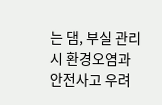는 댐, 부실 관리 시 환경오염과 안전사고 우려